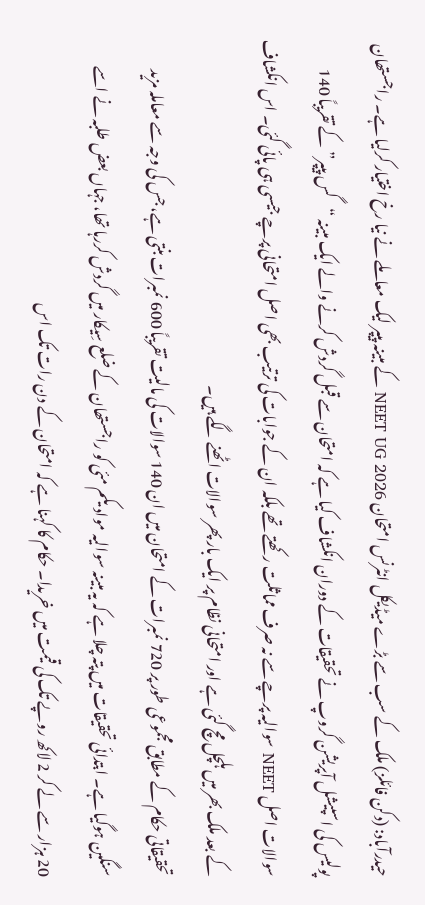حیدرآباد: (دکن فائلز) ملک کے سب سے بڑے میڈیکل انٹرنس امتحان NEET UG 2026 کے مبینہ پیپر لیک معاملے نے نیا رخ اختیار کرلیا ہے۔ راجستھان پولیس کی اسپیشل آپریشن گروپ نے تحقیقات کے دوران انکشاف کیا ہے کہ امتحان سے قبل گردش کرنے والے ایک مبینہ “گس پیپر” کے تقریباً 140 سوالات اصل NEET سوالیہ پرچے سے نہ صرف مماثلت رکھتے تھے بلکہ ان کے جوابات کی ترتیب بھی اصل امتحانی پرچے جیسی ہی پائی گئی۔ اس انکشاف کے بعد ملک بھر میں ہلچل مچ گئی ہے اور امتحانی نظام پر ایک بار پھر سوالات اٹھنے لگے ہیں۔
تحقیقاتی حکام کے مطابق مجموعی طور پر 720 نمبرات کے امتحان میں ان 140 سوالات کی مالیت تقریباً 600 نمبرات بنتی ہے، جس کی وجہ سے معاملہ مزید سنگین ہوگیا ہے۔ ابتدائی تحقیقات میں پتہ چلا ہے کہ یہ مبینہ سوالیہ مواد یکم مئی کو راجستھان کے ضلع سِیکار میں گردش کررہا تھا، جہاں بعض طلبہ نے اسے 20 ہزار سے لے کر 2 لاکھ روپے تک کی قیمت میں خریدا۔ حکام کا کہنا ہے کہ امتحان کے دن رات تک اس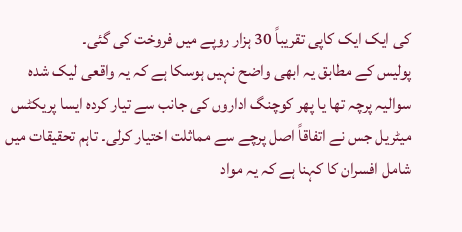کی ایک ایک کاپی تقریباً 30 ہزار روپے میں فروخت کی گئی۔
پولیس کے مطابق یہ ابھی واضح نہیں ہوسکا ہے کہ یہ واقعی لیک شدہ سوالیہ پرچہ تھا یا پھر کوچنگ اداروں کی جانب سے تیار کردہ ایسا پریکٹس میٹریل جس نے اتفاقاً اصل پرچے سے مماثلت اختیار کرلی۔ تاہم تحقیقات میں شامل افسران کا کہنا ہے کہ یہ مواد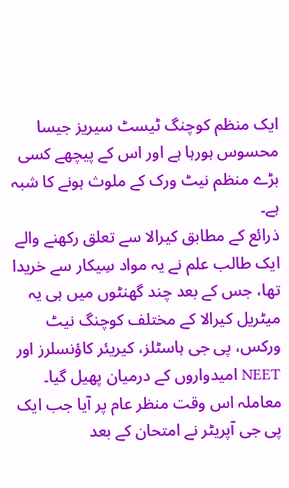ایک منظم کوچنگ ٹیسٹ سیریز جیسا محسوس ہورہا ہے اور اس کے پیچھے کسی بڑے منظم نیٹ ورک کے ملوث ہونے کا شبہ ہے۔
ذرائع کے مطابق کیرالا سے تعلق رکھنے والے ایک طالب علم نے یہ مواد سِیکار سے خریدا تھا، جس کے بعد چند گھنٹوں میں ہی یہ میٹریل کیرالا کے مختلف کوچنگ نیٹ ورکس، پی جی ہاسٹلز، کیریئر کاؤنسلرز اور NEET امیدواروں کے درمیان پھیل گیا۔ معاملہ اس وقت منظر عام پر آیا جب ایک پی جی آپریٹر نے امتحان کے بعد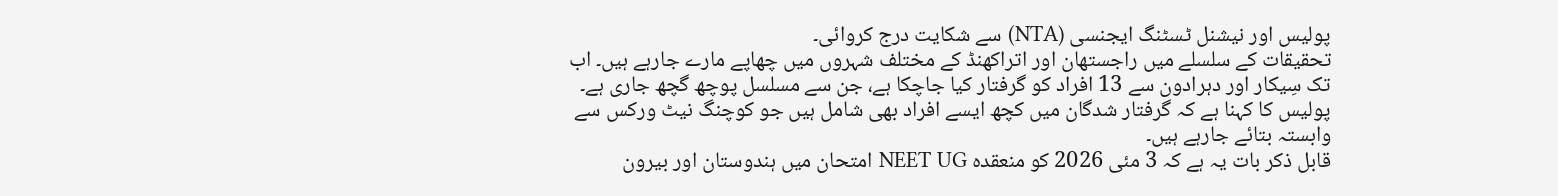پولیس اور نیشنل ٹسٹنگ ایجنسی (NTA) سے شکایت درج کروائی۔
تحقیقات کے سلسلے میں راجستھان اور اتراکھنڈ کے مختلف شہروں میں چھاپے مارے جارہے ہیں۔ اب تک سِیکار اور دہرادون سے 13 افراد کو گرفتار کیا جاچکا ہے، جن سے مسلسل پوچھ گچھ جاری ہے۔ پولیس کا کہنا ہے کہ گرفتار شدگان میں کچھ ایسے افراد بھی شامل ہیں جو کوچنگ نیٹ ورکس سے وابستہ بتائے جارہے ہیں۔
قابل ذکر بات یہ ہے کہ 3 مئی 2026 کو منعقدہ NEET UG امتحان میں ہندوستان اور بیرون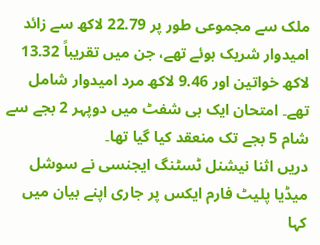ملک سے مجموعی طور پر 22.79 لاکھ سے زائد امیدوار شریک ہوئے تھے، جن میں تقریباً 13.32 لاکھ خواتین اور 9.46 لاکھ مرد امیدوار شامل تھے۔ امتحان ایک ہی شفٹ میں دوپہر 2 بجے سے شام 5 بجے تک منعقد کیا گیا تھا۔
دریں اثنا نیشنل ٹسٹنگ ایجنسی نے سوشل میڈیا پلیٹ فارم ایکس پر جاری اپنے بیان میں کہا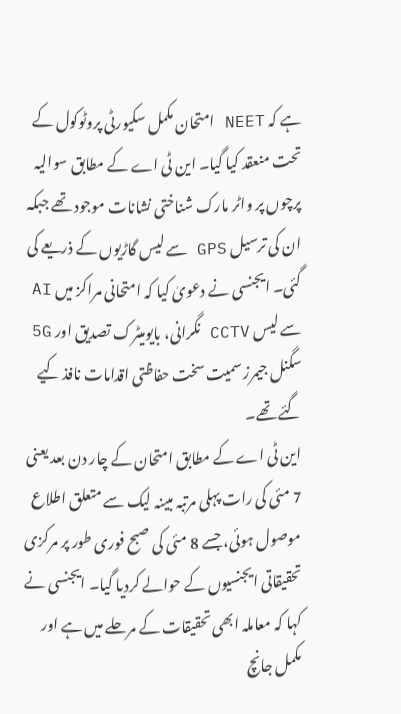ہے کہ NEET امتحان مکمل سکیورٹی پروٹوکول کے تحت منعقد کیا گیا۔ این ٹی اے کے مطابق سوالیہ پرچوں پر واٹر مارک شناختی نشانات موجود تھے جبکہ ان کی ترسیل GPS سے لیس گاڑیوں کے ذریعے کی گئی۔ ایجنسی نے دعویٰ کیا کہ امتحانی مراکز میں AI سے لیس CCTV نگرانی، بایومیٹرک تصدیق اور 5G سگنل جیمرز سمیت سخت حفاظتی اقدامات نافذ کیے گئے تھے۔
این ٹی اے کے مطابق امتحان کے چار دن بعد یعنی 7 مئی کی رات پہلی مرتبہ مبینہ لیک سے متعلق اطلاع موصول ہوئی، جسے 8 مئی کی صبح فوری طور پر مرکزی تحقیقاتی ایجنسیوں کے حوالے کردیا گیا۔ ایجنسی نے کہا کہ معاملہ ابھی تحقیقات کے مرحلے میں ہے اور مکمل جانچ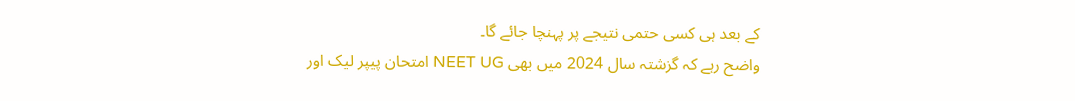کے بعد ہی کسی حتمی نتیجے پر پہنچا جائے گا۔
واضح رہے کہ گزشتہ سال 2024 میں بھی NEET UG امتحان پیپر لیک اور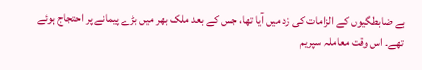بے ضابطگیوں کے الزامات کی زد میں آیا تھا، جس کے بعد ملک بھر میں بڑے پیمانے پر احتجاج ہوئے تھے۔ اس وقت معاملہ سپریم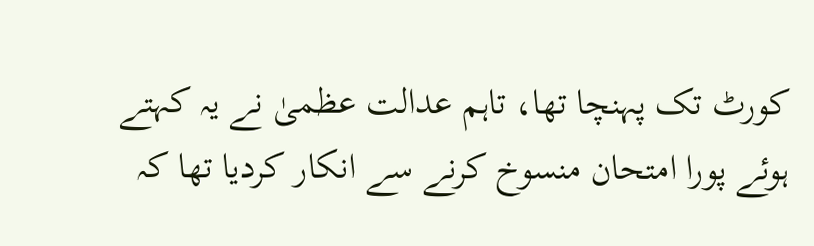کورٹ تک پہنچا تھا، تاہم عدالت عظمیٰ نے یہ کہتے ہوئے پورا امتحان منسوخ کرنے سے انکار کردیا تھا کہ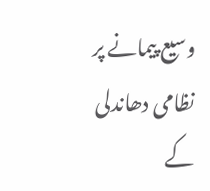وسیع پیمانے پر نظامی دھاندلی کے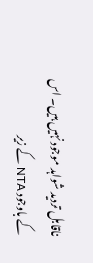ناقابل تردید شواہد موجود نہیں ہیں۔ اس کے باوجود NTA کے زیر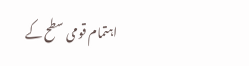اہتمام قومی سطح کے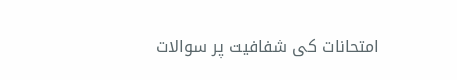امتحانات کی شفافیت پر سوالات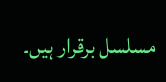مسلسل برقرار ہیں۔